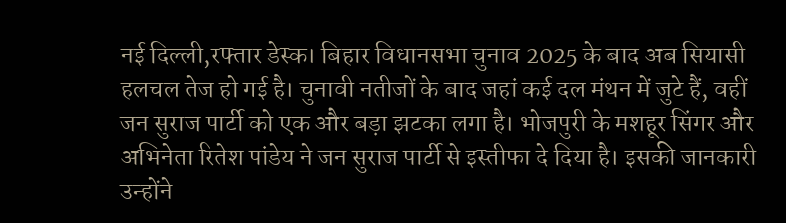नई दिल्ली,रफ्तार डेस्क। बिहार विधानसभा चुनाव 2025 के बाद अब सियासी हलचल तेज हो गई है। चुनावी नतीजों के बाद जहां कई दल मंथन में जुटे हैं, वहीं जन सुराज पार्टी को एक और बड़ा झटका लगा है। भोजपुरी के मशहूर सिंगर और अभिनेता रितेश पांडेय ने जन सुराज पार्टी से इस्तीफा दे दिया है। इसकी जानकारी उन्होंने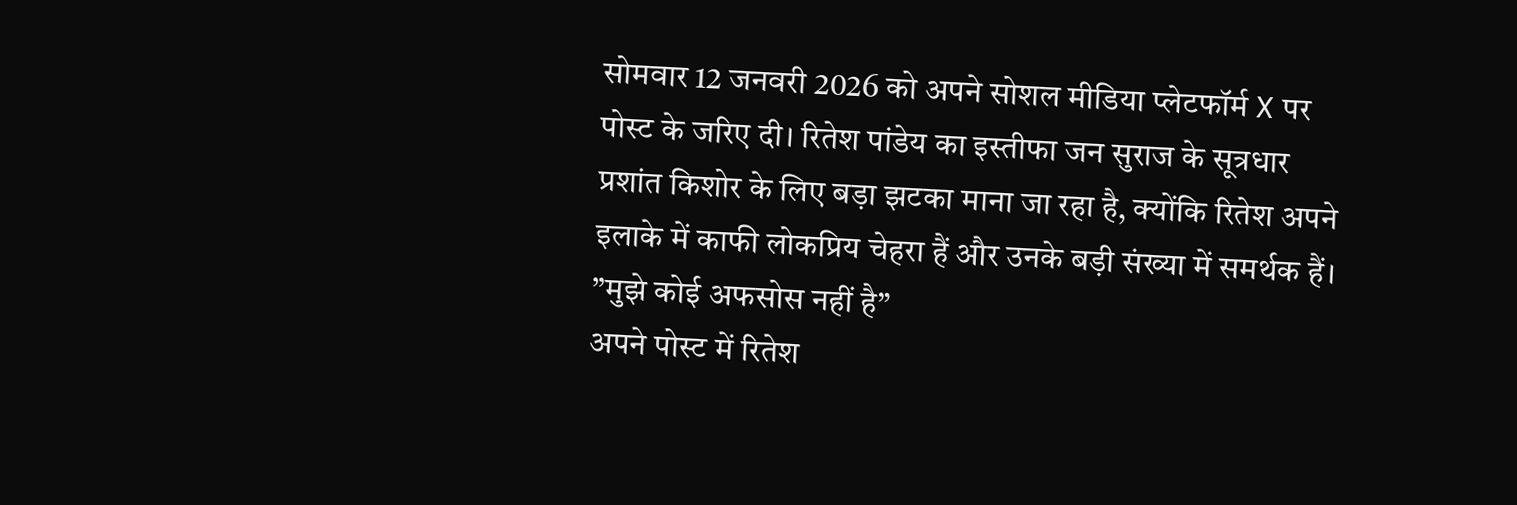सोमवार 12 जनवरी 2026 को अपने सोशल मीडिया प्लेटफॉर्म X पर पोस्ट के जरिए दी। रितेश पांडेय का इस्तीफा जन सुराज के सूत्रधार प्रशांत किशोर के लिए बड़ा झटका माना जा रहा है, क्योंकि रितेश अपने इलाके में काफी लोकप्रिय चेहरा हैं और उनके बड़ी संख्या में समर्थक हैं।
”मुझे कोई अफसोस नहीं है”
अपने पोस्ट में रितेश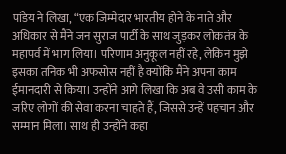पांडेय ने लिखा, “एक जिम्मेदार भारतीय होने के नाते और अधिकार से मैंने जन सुराज पार्टी के साथ जुड़कर लोकतंत्र के महापर्व में भाग लिया। परिणाम अनुकूल नहीं रहे, लेकिन मुझे इसका तनिक भी अफसोस नहीं है क्योंकि मैंने अपना काम ईमानदारी से किया। उन्होंने आगे लिखा कि अब वे उसी काम के जरिए लोगों की सेवा करना चाहते हैं, जिससे उन्हें पहचान और सम्मान मिला। साथ ही उन्होंने कहा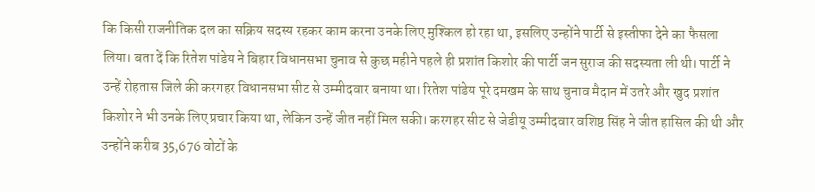कि किसी राजनीतिक दल का सक्रिय सदस्य रहकर काम करना उनके लिए मुश्किल हो रहा था, इसलिए उन्होंने पार्टी से इस्तीफा देने का फैसला लिया। बता दें कि रितेश पांडेय ने बिहार विधानसभा चुनाव से कुछ महीने पहले ही प्रशांत किशोर की पार्टी जन सुराज की सदस्यता ली थी। पार्टी ने उन्हें रोहतास जिले की करगहर विधानसभा सीट से उम्मीदवार बनाया था। रितेश पांडेय पूरे दमखम के साथ चुनाव मैदान में उतरे और खुद प्रशांत किशोर ने भी उनके लिए प्रचार किया था, लेकिन उन्हें जीत नहीं मिल सकी। करगहर सीट से जेडीयू उम्मीदवार वशिष्ठ सिंह ने जीत हासिल की थी और उन्होंने करीब 35,676 वोटों के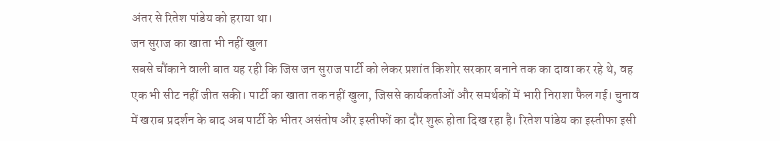अंतर से रितेश पांडेय को हराया था।
जन सुराज का खाता भी नहीं खुला
सबसे चौंकाने वाली बात यह रही कि जिस जन सुराज पार्टी को लेकर प्रशांत किशोर सरकार बनाने तक का दावा कर रहे थे, वह एक भी सीट नहीं जीत सकी। पार्टी का खाता तक नहीं खुला, जिससे कार्यकर्ताओं और समर्थकों में भारी निराशा फैल गई। चुनाव में खराब प्रदर्शन के बाद अब पार्टी के भीतर असंतोष और इस्तीफों का दौर शुरू होता दिख रहा है। रितेश पांडेय का इस्तीफा इसी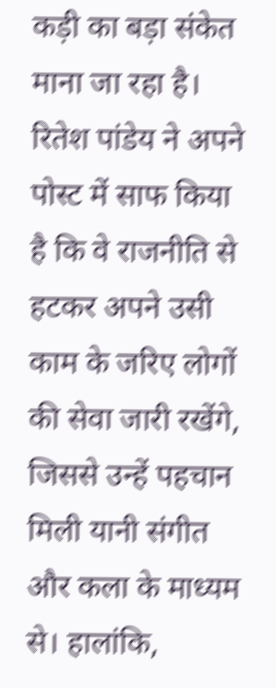कड़ी का बड़ा संकेत माना जा रहा है। रितेश पांडेय ने अपने पोस्ट में साफ किया है कि वे राजनीति से हटकर अपने उसी काम के जरिए लोगों की सेवा जारी रखेंगे, जिससे उन्हें पहचान मिली यानी संगीत और कला के माध्यम से। हालांकि,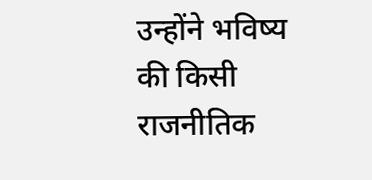उन्होंने भविष्य की किसी राजनीतिक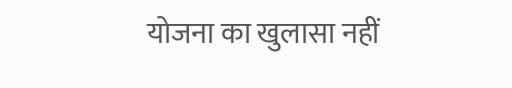योजना का खुलासा नहीं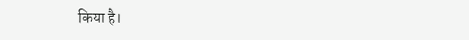किया है।